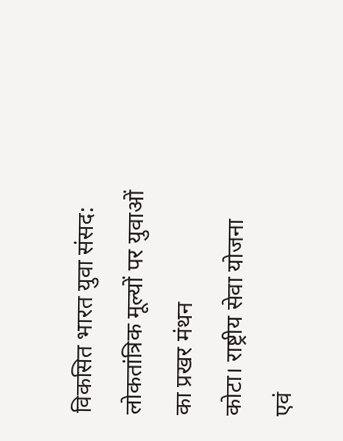विकसित भारत युवा संसद: लोकतांत्रिक मूल्यों पर युवाओं का प्रखर मंथन
कोटा। राष्ट्रीय सेवा योजना एवं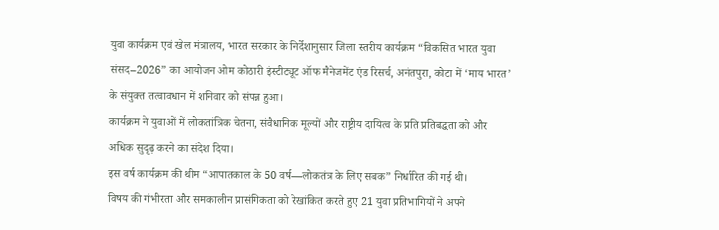युवा कार्यक्रम एवं खेल मंत्रालय, भारत सरकार के निर्देशानुसार जिला स्तरीय कार्यक्रम “विकसित भारत युवा संसद–2026” का आयोजन ओम कोठारी इंस्टीट्यूट ऑफ मैनेजमेंट एंड रिसर्च, अनंतपुरा, कोटा में ‘माय भारत’ के संयुक्त तत्वावधान में शनिवार को संपन्न हुआ।
कार्यक्रम ने युवाओं में लोकतांत्रिक चेतना, संवैधानिक मूल्यों और राष्ट्रीय दायित्व के प्रति प्रतिबद्धता को और अधिक सुदृढ़ करने का संदेश दिया।
इस वर्ष कार्यक्रम की थीम “आपातकाल के 50 वर्ष—लोकतंत्र के लिए सबक” निर्धारित की गई थी।
विषय की गंभीरता और समकालीन प्रासंगिकता को रेखांकित करते हुए 21 युवा प्रतिभागियों ने अपने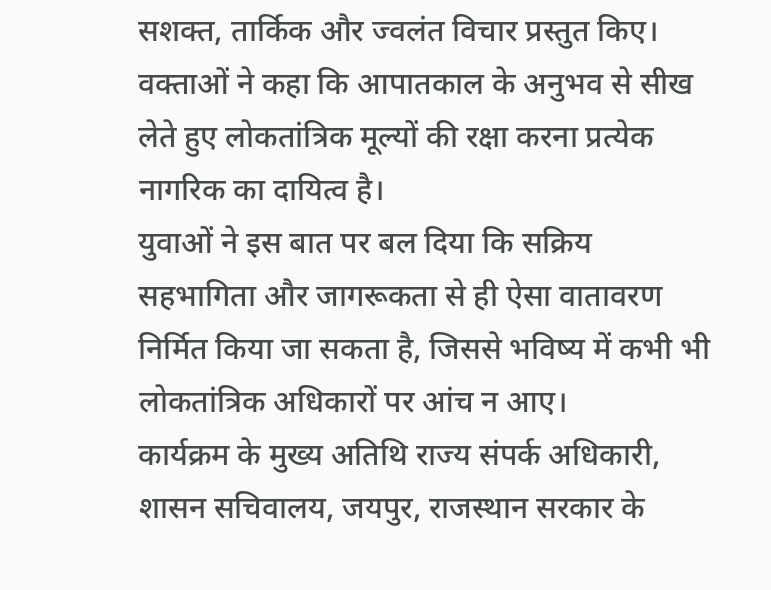सशक्त, तार्किक और ज्वलंत विचार प्रस्तुत किए। वक्ताओं ने कहा कि आपातकाल के अनुभव से सीख लेते हुए लोकतांत्रिक मूल्यों की रक्षा करना प्रत्येक नागरिक का दायित्व है।
युवाओं ने इस बात पर बल दिया कि सक्रिय सहभागिता और जागरूकता से ही ऐसा वातावरण निर्मित किया जा सकता है, जिससे भविष्य में कभी भी लोकतांत्रिक अधिकारों पर आंच न आए।
कार्यक्रम के मुख्य अतिथि राज्य संपर्क अधिकारी, शासन सचिवालय, जयपुर, राजस्थान सरकार के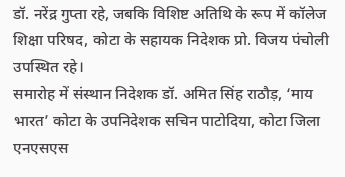डॉ. नरेंद्र गुप्ता रहे, जबकि विशिष्ट अतिथि के रूप में कॉलेज शिक्षा परिषद, कोटा के सहायक निदेशक प्रो. विजय पंचोली उपस्थित रहे।
समारोह में संस्थान निदेशक डॉ. अमित सिंह राठौड़, ‘माय भारत’ कोटा के उपनिदेशक सचिन पाटोदिया, कोटा जिला एनएसएस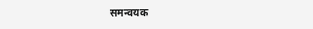समन्वयक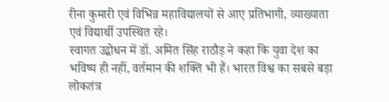रीना कुमारी एवं विभिन्न महाविद्यालयों से आए प्रतिभागी, व्याख्याता एवं विद्यार्थी उपस्थित रहे।
स्वागत उद्बोधन में डॉ. अमित सिंह राठौड़ ने कहा कि युवा देश का भविष्य ही नहीं, वर्तमान की शक्ति भी हैं। भारत विश्व का सबसे बड़ा लोकतंत्र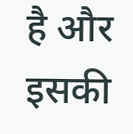है और इसकी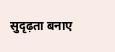सुदृढ़ता बनाए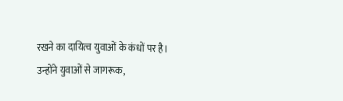रखने का दायित्व युवाओं के कंधों पर है। उन्होंने युवाओं से जागरूक,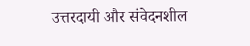उत्तरदायी और संवेदनशील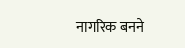नागरिक बनने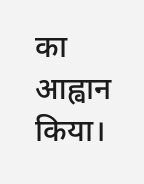का आह्वान किया।